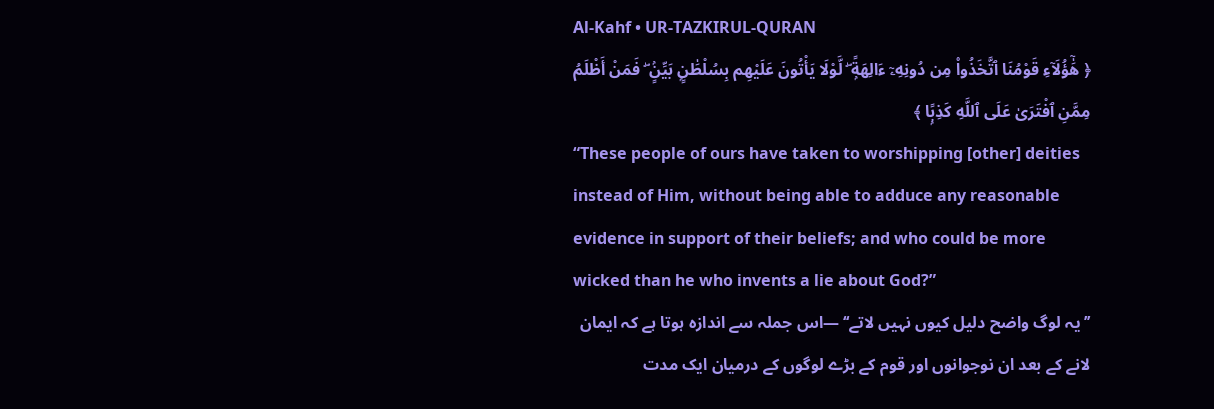Al-Kahf • UR-TAZKIRUL-QURAN
﴿ هَٰٓؤُلَآءِ قَوْمُنَا ٱتَّخَذُوا۟ مِن دُونِهِۦٓ ءَالِهَةًۭ ۖ لَّوْلَا يَأْتُونَ عَلَيْهِم بِسُلْطَٰنٍۭ بَيِّنٍۢ ۖ فَمَنْ أَظْلَمُ مِمَّنِ ٱفْتَرَىٰ عَلَى ٱللَّهِ كَذِبًۭا ﴾
“These people of ours have taken to worshipping [other] deities instead of Him, without being able to adduce any reasonable evidence in support of their beliefs; and who could be more wicked than he who invents a lie about God?”
’’یہ لوگ واضح دلیل کیوں نہیں لاتے‘‘ —اس جملہ سے اندازہ ہوتا ہے کہ ایمان لانے کے بعد ان نوجوانوں اور قوم کے بڑے لوگوں کے درمیان ایک مدت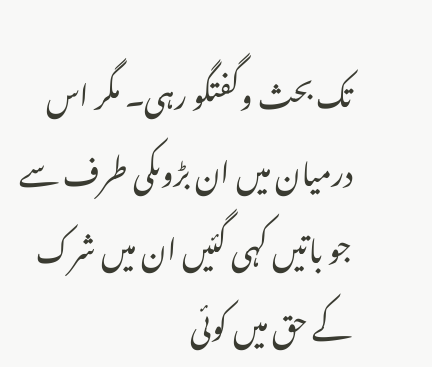تک بحث وگفتگو رہی۔ مگر اس درمیان میں ان بڑوںکی طرف سے جو باتیں کہی گئیں ان میں شرک کے حق میں کوئی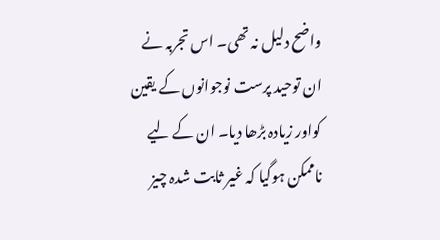واضح دلیل نہ تھی۔ اس تجربہ نے ان توحید پرست نوجوانوں کے یقین کواور زیادہ بڑھا دیا۔ ان کے لیے ناممکن ہوگیا کہ غیر ثابت شدہ چیز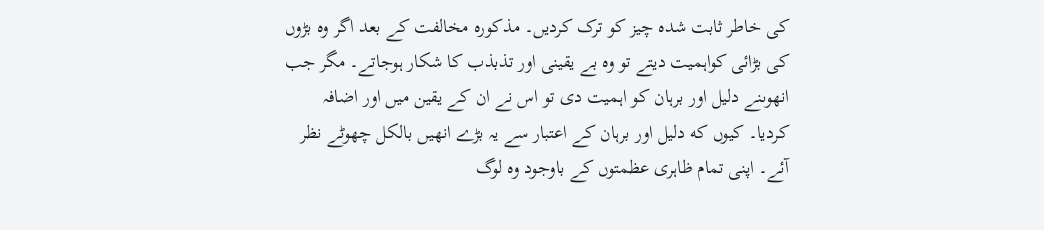کی خاطر ثابت شدہ چیز کو ترک کردیں۔ مذکورہ مخالفت کے بعد اگر وہ بڑوں کی بڑائی کواہمیت دیتے تو وہ بے یقینی اور تذبذب کا شکار ہوجاتے۔ مگر جب انھوںنے دلیل اور برہان کو اہمیت دی تو اس نے ان کے یقین میں اور اضافہ کردیا۔ کیوں كه دلیل اور برہان کے اعتبار سے یہ بڑے انھیں بالکل چھوٹے نظر آئے۔ اپنی تمام ظاہری عظمتوں کے باوجود وہ لوگ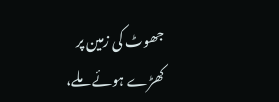جھوٹ کی زمین پر کھڑے ہوئے ملے،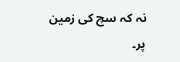نہ کہ سچ کی زمین پر۔